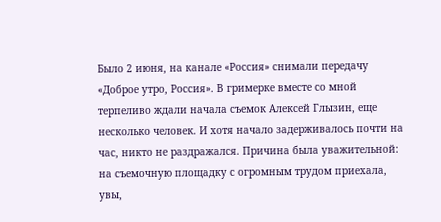Было 2 июня, на канале «Россия» снимали передачу «Доброе утро, Россия». В гримерке вместе со мной терпеливо ждали начала съемок Алексей Глызин, еще несколько человек. И хотя начало задерживалось почти на час, никто не раздражался. Причина была уважительной: на съемочную площадку с огромным трудом приехала, увы,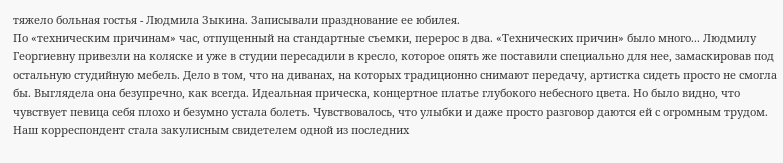тяжело больная гостья - Людмила Зыкина. Записывали празднование ее юбилея.
По «техническим причинам» час, отпущенный на стандартные съемки, перерос в два. «Технических причин» было много... Людмилу Георгиевну привезли на коляске и уже в студии пересадили в кресло, которое опять же поставили специально для нее, замаскировав под остальную студийную мебель. Дело в том, что на диванах, на которых традиционно снимают передачу, артистка сидеть просто не смогла бы. Выглядела она безупречно, как всегда. Идеальная прическа, концертное платье глубокого небесного цвета. Но было видно, что чувствует певица себя плохо и безумно устала болеть. Чувствовалось, что улыбки и даже просто разговор даются ей с огромным трудом.
Наш корреспондент стала закулисным свидетелем одной из последних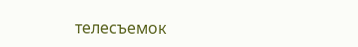телесъемок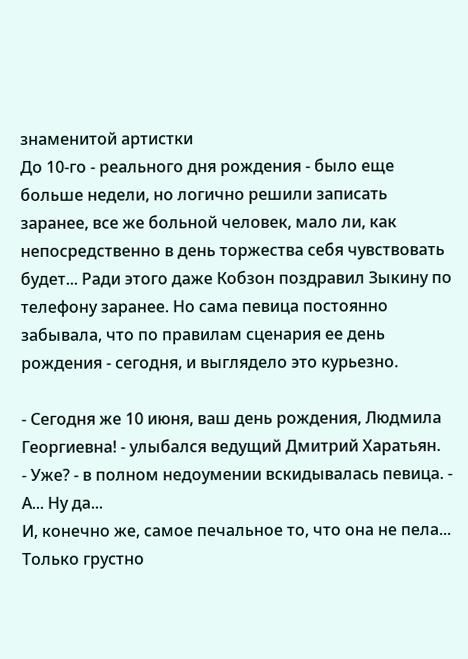знаменитой артистки
До 10-го - реального дня рождения - было еще больше недели, но логично решили записать заранее, все же больной человек, мало ли, как непосредственно в день торжества себя чувствовать будет... Ради этого даже Кобзон поздравил Зыкину по телефону заранее. Но сама певица постоянно забывала, что по правилам сценария ее день рождения - сегодня, и выглядело это курьезно.

- Сегодня же 10 июня, ваш день рождения, Людмила Георгиевна! - улыбался ведущий Дмитрий Харатьян.
- Уже? - в полном недоумении вскидывалась певица. - А... Ну да...
И, конечно же, самое печальное то, что она не пела... Только грустно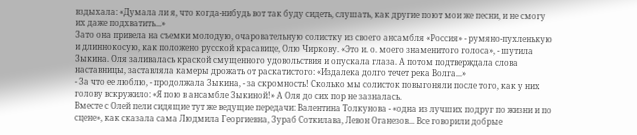вздыхала: «Думала ли я, что когда-нибудь вот так буду сидеть, слушать, как другие поют мои же песни, и не смогу их даже подхватить...»
Зато она привела на съемки молодую, очаровательную солистку из своего ансамбля «Россия» - румяно-пухленькую и длиннокосую, как положено русской красавице, Олю Чиркову. «Это и. о. моего знаменитого голоса», - шутила Зыкина. Оля заливалась краской смущенного удовольствия и опускала глаза. А потом подтверждала слова наставницы, заставляла камеры дрожать от раскатистого: «Издалека долго течет река Волга...»
- За что ее люблю, - продолжала Зыкина, - за скромность! Сколько мы солисток повыгоняли после того, как у них голову вскружило: «Я пою в ансамбле Зыкиной!» А Оля до сих пор не зазналась.
Вместе с Олей пели сидящие тут же ведущие передачи: Валентина Толкунова - «одна из лучших подруг по жизни и по сцене», как сказала сама Людмила Георгиевна, Зураб Соткилава, Левон Оганезов... Все говорили добрые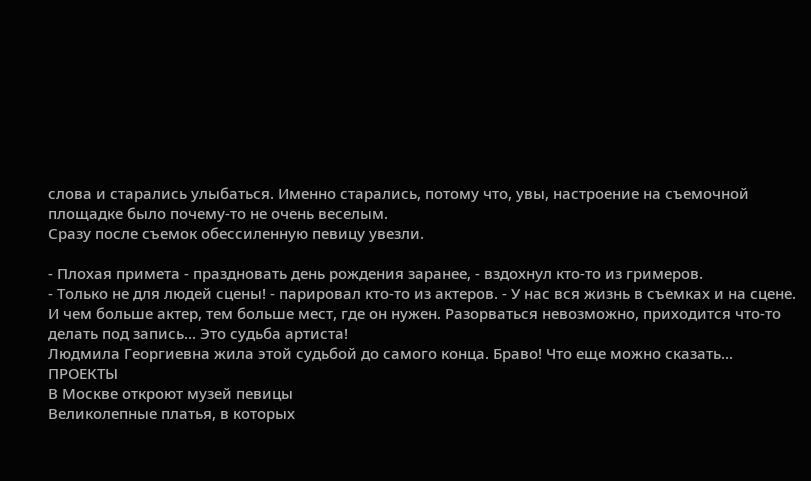слова и старались улыбаться. Именно старались, потому что, увы, настроение на съемочной площадке было почему-то не очень веселым.
Сразу после съемок обессиленную певицу увезли.

- Плохая примета - праздновать день рождения заранее, - вздохнул кто-то из гримеров.
- Только не для людей сцены! - парировал кто-то из актеров. - У нас вся жизнь в съемках и на сцене. И чем больше актер, тем больше мест, где он нужен. Разорваться невозможно, приходится что-то делать под запись... Это судьба артиста!
Людмила Георгиевна жила этой судьбой до самого конца. Браво! Что еще можно сказать...
ПРОЕКТЫ
В Москве откроют музей певицы
Великолепные платья, в которых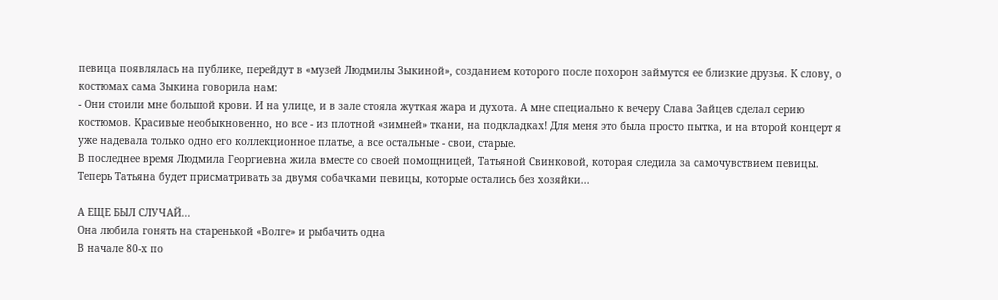певица появлялась на публике, перейдут в «музей Людмилы Зыкиной», созданием которого после похорон займутся ее близкие друзья. К слову, о костюмах сама Зыкина говорила нам:
- Они стоили мне большой крови. И на улице, и в зале стояла жуткая жара и духота. А мне специально к вечеру Слава Зайцев сделал серию костюмов. Красивые необыкновенно, но все - из плотной «зимней» ткани, на подкладках! Для меня это была просто пытка, и на второй концерт я уже надевала только одно его коллекционное платье, а все остальные - свои, старые.
В последнее время Людмила Георгиевна жила вместе со своей помощницей, Татьяной Свинковой, которая следила за самочувствием певицы. Теперь Татьяна будет присматривать за двумя собачками певицы, которые остались без хозяйки...

А ЕЩЕ БЫЛ СЛУЧАЙ...
Она любила гонять на старенькой «Волге» и рыбачить одна
В начале 80-х по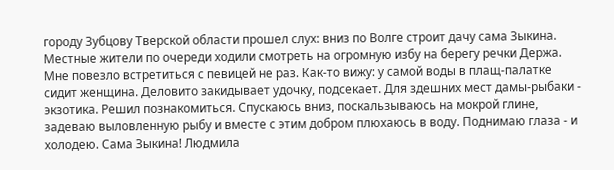городу Зубцову Тверской области прошел слух: вниз по Волге строит дачу сама Зыкина. Местные жители по очереди ходили смотреть на огромную избу на берегу речки Держа. Мне повезло встретиться с певицей не раз. Как-то вижу: у самой воды в плащ-палатке сидит женщина. Деловито закидывает удочку, подсекает. Для здешних мест дамы-рыбаки - экзотика. Решил познакомиться. Спускаюсь вниз, поскальзываюсь на мокрой глине, задеваю выловленную рыбу и вместе с этим добром плюхаюсь в воду. Поднимаю глаза - и холодею. Сама Зыкина! Людмила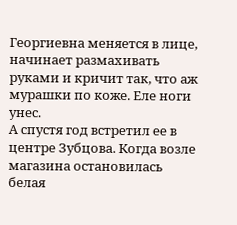Георгиевна меняется в лице, начинает размахивать руками и кричит так, что аж мурашки по коже. Еле ноги унес.
А спустя год встретил ее в центре Зубцова. Когда возле магазина остановилась белая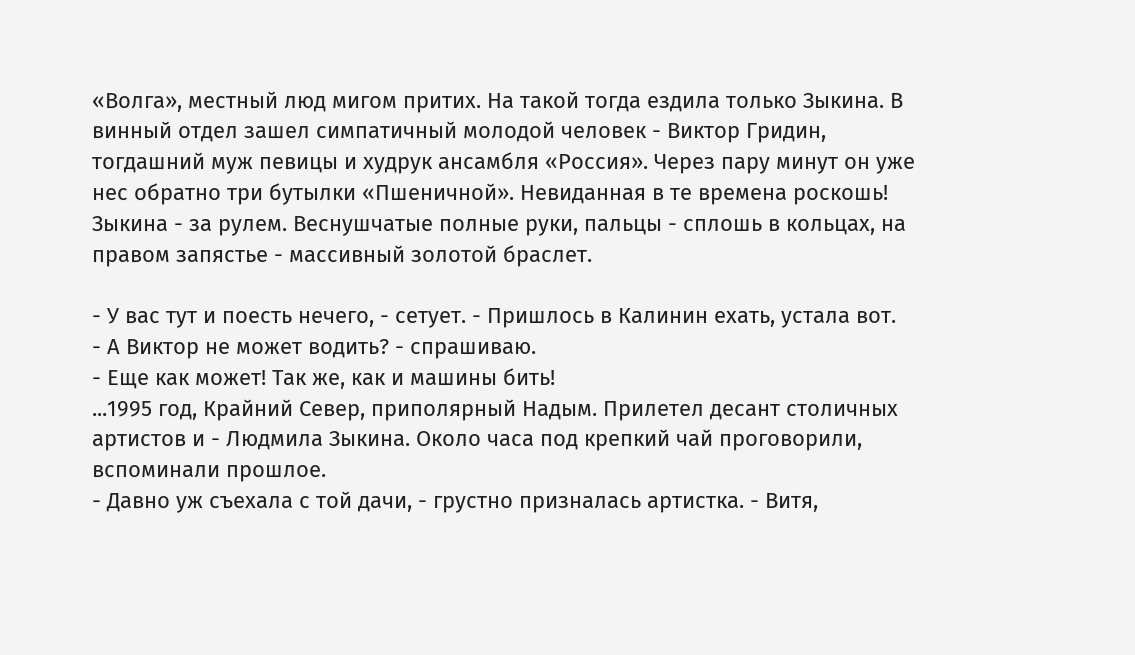«Волга», местный люд мигом притих. На такой тогда ездила только Зыкина. В винный отдел зашел симпатичный молодой человек - Виктор Гридин, тогдашний муж певицы и худрук ансамбля «Россия». Через пару минут он уже нес обратно три бутылки «Пшеничной». Невиданная в те времена роскошь!
Зыкина - за рулем. Веснушчатые полные руки, пальцы - сплошь в кольцах, на правом запястье - массивный золотой браслет.

- У вас тут и поесть нечего, - сетует. - Пришлось в Калинин ехать, устала вот.
- А Виктор не может водить? - спрашиваю.
- Еще как может! Так же, как и машины бить!
...1995 год, Крайний Север, приполярный Надым. Прилетел десант столичных артистов и - Людмила Зыкина. Около часа под крепкий чай проговорили, вспоминали прошлое.
- Давно уж съехала с той дачи, - грустно призналась артистка. - Витя,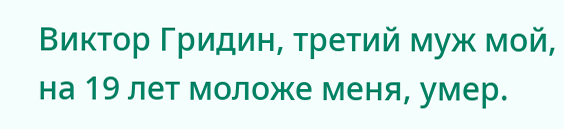Виктор Гридин, третий муж мой, на 19 лет моложе меня, умер.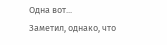Одна вот...
Заметил, однако, что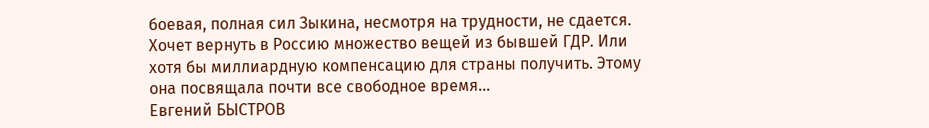боевая, полная сил Зыкина, несмотря на трудности, не сдается. Хочет вернуть в Россию множество вещей из бывшей ГДР. Или хотя бы миллиардную компенсацию для страны получить. Этому она посвящала почти все свободное время...
Евгений БЫСТРОВ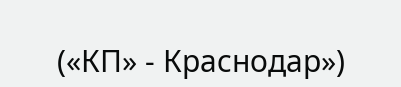(«КП» - Краснодар»)